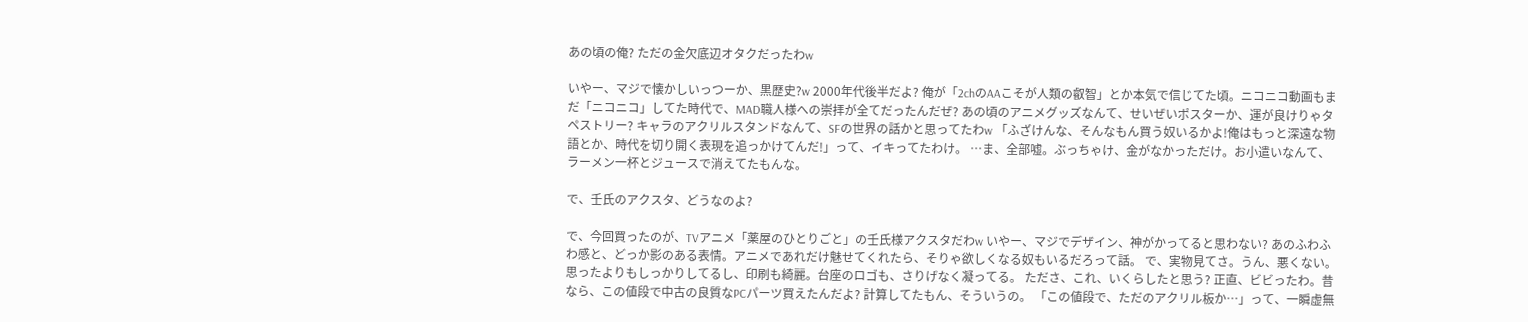あの頃の俺? ただの金欠底辺オタクだったわw

いやー、マジで懐かしいっつーか、黒歴史?w 2000年代後半だよ? 俺が「2chのAAこそが人類の叡智」とか本気で信じてた頃。ニコニコ動画もまだ「ニコニコ」してた時代で、MAD職人様への崇拝が全てだったんだぜ? あの頃のアニメグッズなんて、せいぜいポスターか、運が良けりゃタペストリー? キャラのアクリルスタンドなんて、SFの世界の話かと思ってたわw 「ふざけんな、そんなもん買う奴いるかよ!俺はもっと深遠な物語とか、時代を切り開く表現を追っかけてんだ!」って、イキってたわけ。 …ま、全部嘘。ぶっちゃけ、金がなかっただけ。お小遣いなんて、ラーメン一杯とジュースで消えてたもんな。

で、壬氏のアクスタ、どうなのよ?

で、今回買ったのが、TVアニメ「薬屋のひとりごと」の壬氏様アクスタだわw いやー、マジでデザイン、神がかってると思わない? あのふわふわ感と、どっか影のある表情。アニメであれだけ魅せてくれたら、そりゃ欲しくなる奴もいるだろって話。 で、実物見てさ。うん、悪くない。思ったよりもしっかりしてるし、印刷も綺麗。台座のロゴも、さりげなく凝ってる。 たださ、これ、いくらしたと思う? 正直、ビビったわ。昔なら、この値段で中古の良質なPCパーツ買えたんだよ? 計算してたもん、そういうの。 「この値段で、ただのアクリル板か…」って、一瞬虚無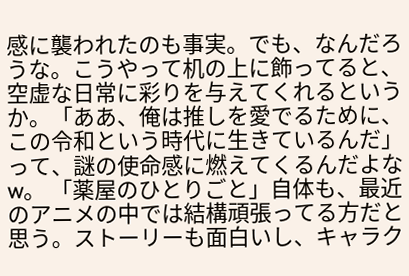感に襲われたのも事実。でも、なんだろうな。こうやって机の上に飾ってると、空虚な日常に彩りを与えてくれるというか。「ああ、俺は推しを愛でるために、この令和という時代に生きているんだ」って、謎の使命感に燃えてくるんだよなw。 「薬屋のひとりごと」自体も、最近のアニメの中では結構頑張ってる方だと思う。ストーリーも面白いし、キャラク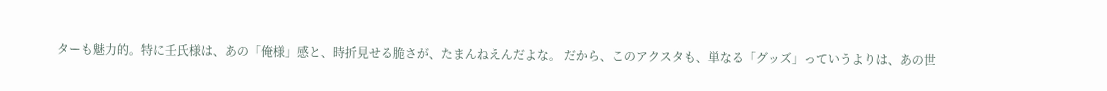ターも魅力的。特に壬氏様は、あの「俺様」感と、時折見せる脆さが、たまんねえんだよな。 だから、このアクスタも、単なる「グッズ」っていうよりは、あの世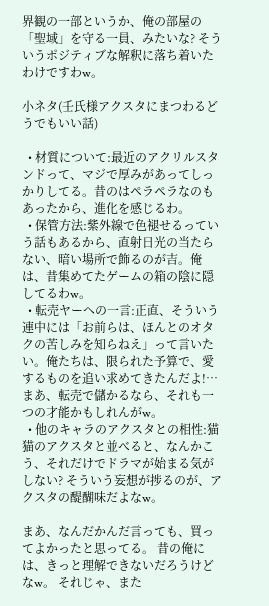界観の一部というか、俺の部屋の「聖域」を守る一員、みたいな? そういうポジティブな解釈に落ち着いたわけですわw。

小ネタ(壬氏様アクスタにまつわるどうでもいい話)

  • 材質について:最近のアクリルスタンドって、マジで厚みがあってしっかりしてる。昔のはペラペラなのもあったから、進化を感じるわ。
  • 保管方法:紫外線で色褪せるっていう話もあるから、直射日光の当たらない、暗い場所で飾るのが吉。俺は、昔集めてたゲームの箱の陰に隠してるわw。
  • 転売ヤーへの一言:正直、そういう連中には「お前らは、ほんとのオタクの苦しみを知らねえ」って言いたい。俺たちは、限られた予算で、愛するものを追い求めてきたんだよ!…まあ、転売で儲かるなら、それも一つの才能かもしれんがw。
  • 他のキャラのアクスタとの相性:猫猫のアクスタと並べると、なんかこう、それだけでドラマが始まる気がしない? そういう妄想が捗るのが、アクスタの醍醐味だよなw。

まあ、なんだかんだ言っても、買ってよかったと思ってる。 昔の俺には、きっと理解できないだろうけどなw。 それじゃ、また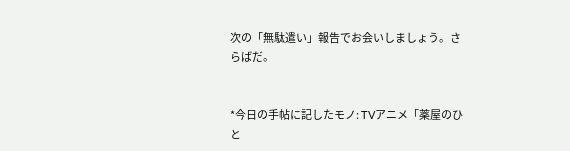次の「無駄遣い」報告でお会いしましょう。さらばだ。


*今日の手帖に記したモノ: TVアニメ「薬屋のひと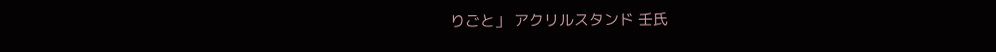りごと」 アクリルスタンド 壬氏